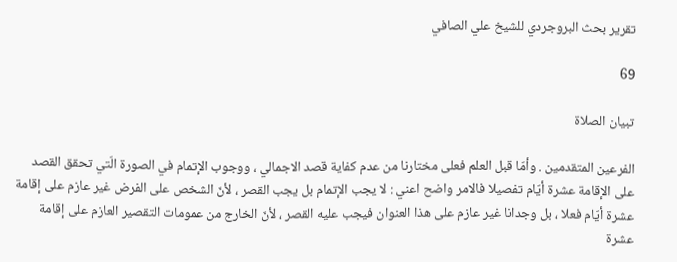تقرير بحث البروجردي للشيخ علي الصافي

69

تبيان الصلاة

الفرعين المتقدمين . وأمّا قبل العلم فعلى مختارنا من عدم كفاية قصد الاجمالي ، ووجوب الإتمام في الصورة الّتي تحقق القصد على الإقامة عشرة أيّام تفصيلا فالامر واضح اعني : لا يجب الإتمام بل يجب القصر ، لأنّ الشخص على الفرض غير عازم على إقامة عشرة أيّام فعلا ، بل وجدانا غير عازم على هذا العنوان فيجب عليه القصر ، لأنّ الخارج من عمومات التقصير العازم على إقامة عشرة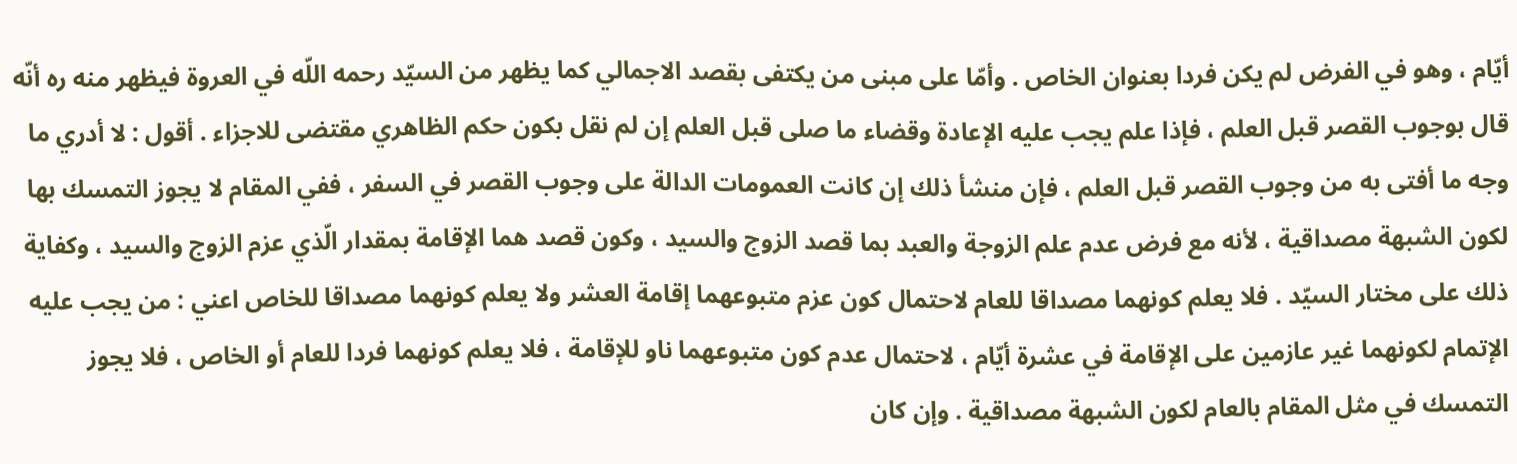أيّام ، وهو في الفرض لم يكن فردا بعنوان الخاص . وأمّا على مبنى من يكتفى بقصد الاجمالي كما يظهر من السيّد رحمه اللّه في العروة فيظهر منه ره أنّه قال بوجوب القصر قبل العلم ، فإذا علم يجب عليه الإعادة وقضاء ما صلى قبل العلم إن لم نقل بكون حكم الظاهري مقتضى للاجزاء . أقول : لا أدري ما وجه ما أفتى به من وجوب القصر قبل العلم ، فإن منشأ ذلك إن كانت العمومات الدالة على وجوب القصر في السفر ، ففي المقام لا يجوز التمسك بها لكون الشبهة مصداقية ، لأنه مع فرض عدم علم الزوجة والعبد بما قصد الزوج والسيد ، وكون قصد هما الإقامة بمقدار الّذي عزم الزوج والسيد ، وكفاية ذلك على مختار السيّد . فلا يعلم كونهما مصداقا للعام لاحتمال كون عزم متبوعهما إقامة العشر ولا يعلم كونهما مصداقا للخاص اعني : من يجب عليه الإتمام لكونهما غير عازمين على الإقامة في عشرة أيّام ، لاحتمال عدم كون متبوعهما ناو للإقامة ، فلا يعلم كونهما فردا للعام أو الخاص ، فلا يجوز التمسك في مثل المقام بالعام لكون الشبهة مصداقية . وإن كان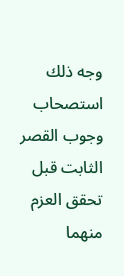وجه ذلك استصحاب وجوب القصر الثابت قبل تحقق العزم منهما